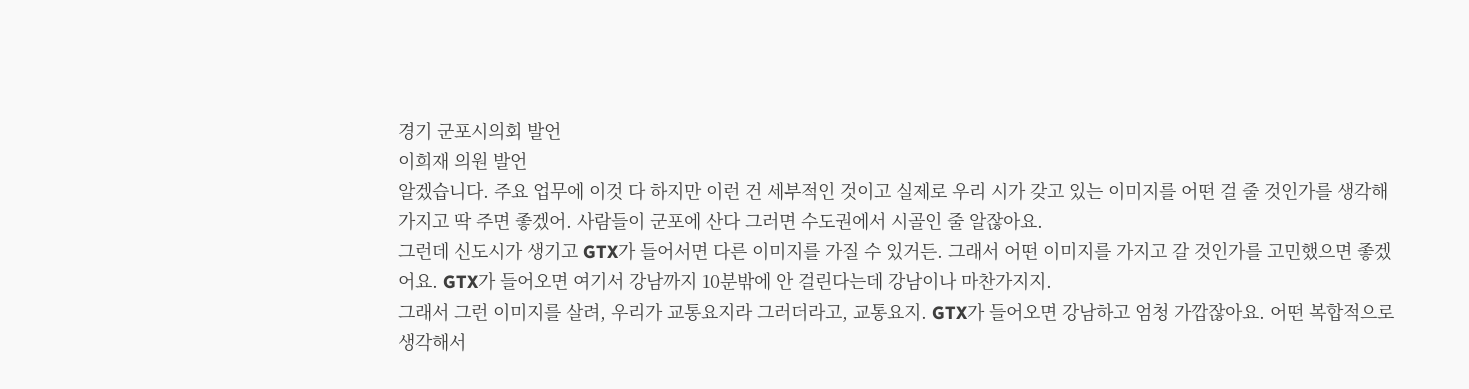경기 군포시의회 발언
이희재 의원 발언
알겠습니다. 주요 업무에 이것 다 하지만 이런 건 세부적인 것이고 실제로 우리 시가 갖고 있는 이미지를 어떤 걸 줄 것인가를 생각해가지고 딱 주면 좋겠어. 사람들이 군포에 산다 그러면 수도권에서 시골인 줄 알잖아요.
그런데 신도시가 생기고 GTX가 들어서면 다른 이미지를 가질 수 있거든. 그래서 어떤 이미지를 가지고 갈 것인가를 고민했으면 좋겠어요. GTX가 들어오면 여기서 강남까지 10분밖에 안 걸린다는데 강남이나 마찬가지지.
그래서 그런 이미지를 살려, 우리가 교통요지라 그러더라고, 교통요지. GTX가 들어오면 강남하고 엄청 가깝잖아요. 어떤 복합적으로 생각해서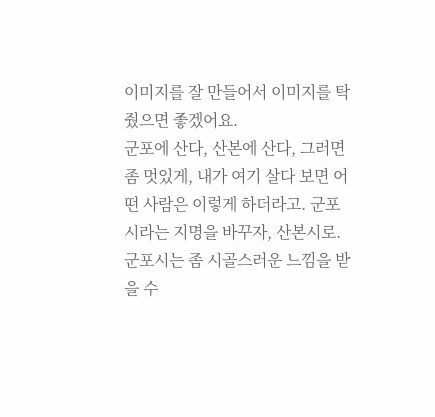이미지를 잘 만들어서 이미지를 탁 줬으면 좋겠어요.
군포에 산다, 산본에 산다, 그러면 좀 멋있게, 내가 여기 살다 보면 어떤 사람은 이렇게 하더라고. 군포시라는 지명을 바꾸자, 산본시로. 군포시는 좀 시골스러운 느낌을 받을 수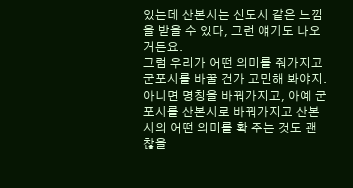있는데 산본시는 신도시 같은 느낌을 받을 수 있다, 그런 얘기도 나오거든요.
그럼 우리가 어떤 의미를 줘가지고 군포시를 바꿀 건가 고민해 봐야지. 아니면 명칭을 바꿔가지고, 아예 군포시를 산본시로 바꿔가지고 산본시의 어떤 의미를 확 주는 것도 괜찮을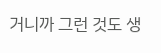거니까 그런 것도 생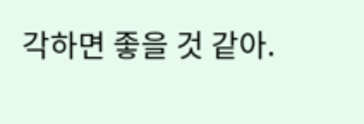각하면 좋을 것 같아.